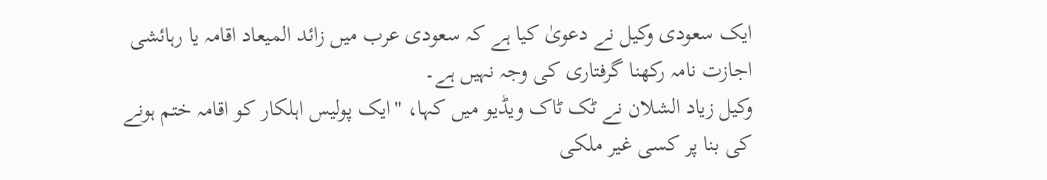ایک سعودی وکیل نے دعویٰ کیا ہے کہ سعودی عرب میں زائد المیعاد اقامہ یا رہائشی اجازت نامہ رکھنا گرفتاری کی وجہ نہیں ہے۔
وکیل زیاد الشلان نے ٹک ٹاک ویڈیو میں کہا، "ایک پولیس اہلکار کو اقامہ ختم ہونے کی بنا پر کسی غیر ملکی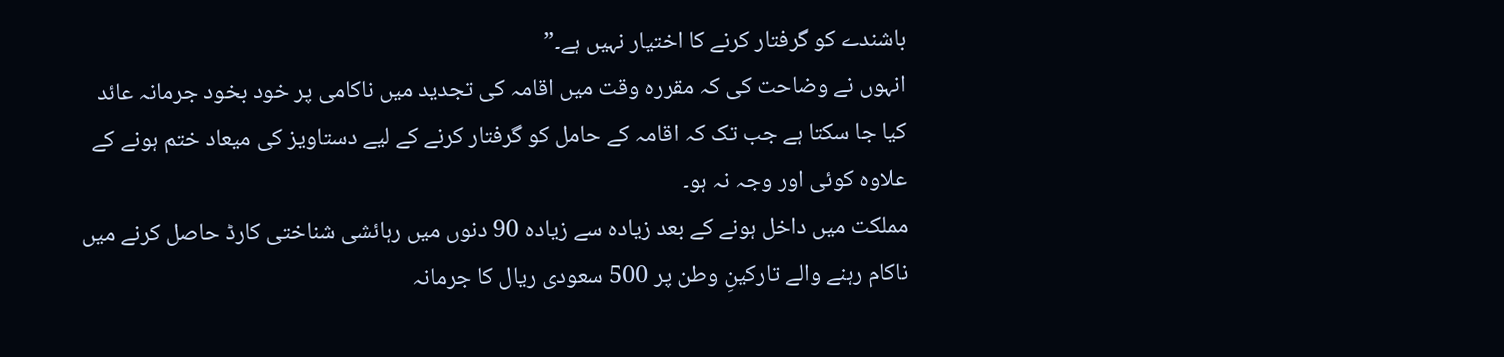باشندے کو گرفتار کرنے کا اختیار نہیں ہے۔”
انہوں نے وضاحت کی کہ مقررہ وقت میں اقامہ کی تجدید میں ناکامی پر خود بخود جرمانہ عائد کیا جا سکتا ہے جب تک کہ اقامہ کے حامل کو گرفتار کرنے کے لیے دستاویز کی میعاد ختم ہونے کے علاوہ کوئی اور وجہ نہ ہو۔
مملکت میں داخل ہونے کے بعد زیادہ سے زیادہ 90 دنوں میں رہائشی شناختی کارڈ حاصل کرنے میں ناکام رہنے والے تارکینِ وطن پر 500 سعودی ریال کا جرمانہ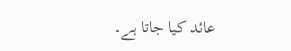عائد کیا جاتا ہے۔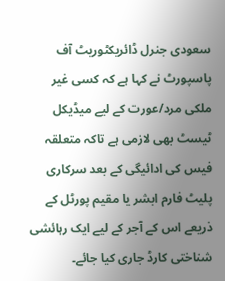سعودی جنرل ڈائریکٹوریٹ آف پاسپورٹ نے کہا ہے کہ کسی غیر ملکی مرد/عورت کے لیے میڈیکل ٹیسٹ بھی لازمی ہے تاکہ متعلقہ فیس کی ادائیگی کے بعد سرکاری پلیٹ فارم ابشر یا مقیم پورٹل کے ذریعے اس کے آجر کے لیے ایک رہائشی شناختی کارڈ جاری کیا جائے۔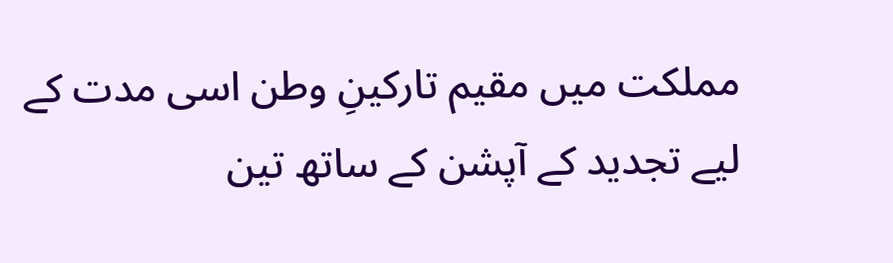مملکت میں مقیم تارکینِ وطن اسی مدت کے لیے تجدید کے آپشن کے ساتھ تین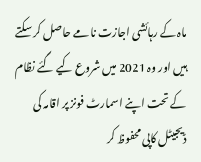ماہ کے رہائشی اجازت نامے حاصل کر سکتے ہیں اور وہ 2021 میں شروع کیے گئے نظام کے تحت اپنے اسمارٹ فونز پر اقامہ کی ڈیجیٹل کاپی محفوظ کر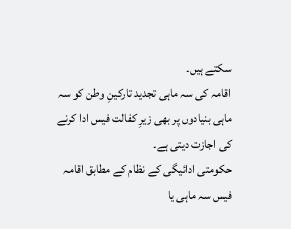سکتے ہیں۔
اقامہ کی سہ ماہی تجدید تارکینِ وطن کو سہ ماہی بنیادوں پر بھی زیرِ کفالت فیس ادا کرنے کی اجازت دیتی ہے۔
حکومتی ادائیگی کے نظام کے مطابق اقامہ فیس سہ ماہی یا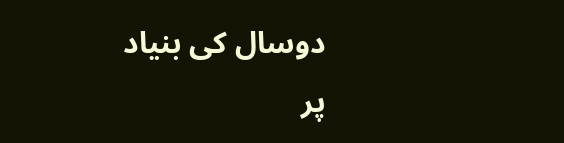دوسال کی بنیاد پر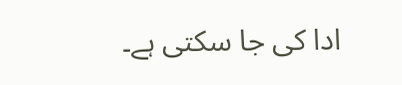ادا کی جا سکتی ہے۔